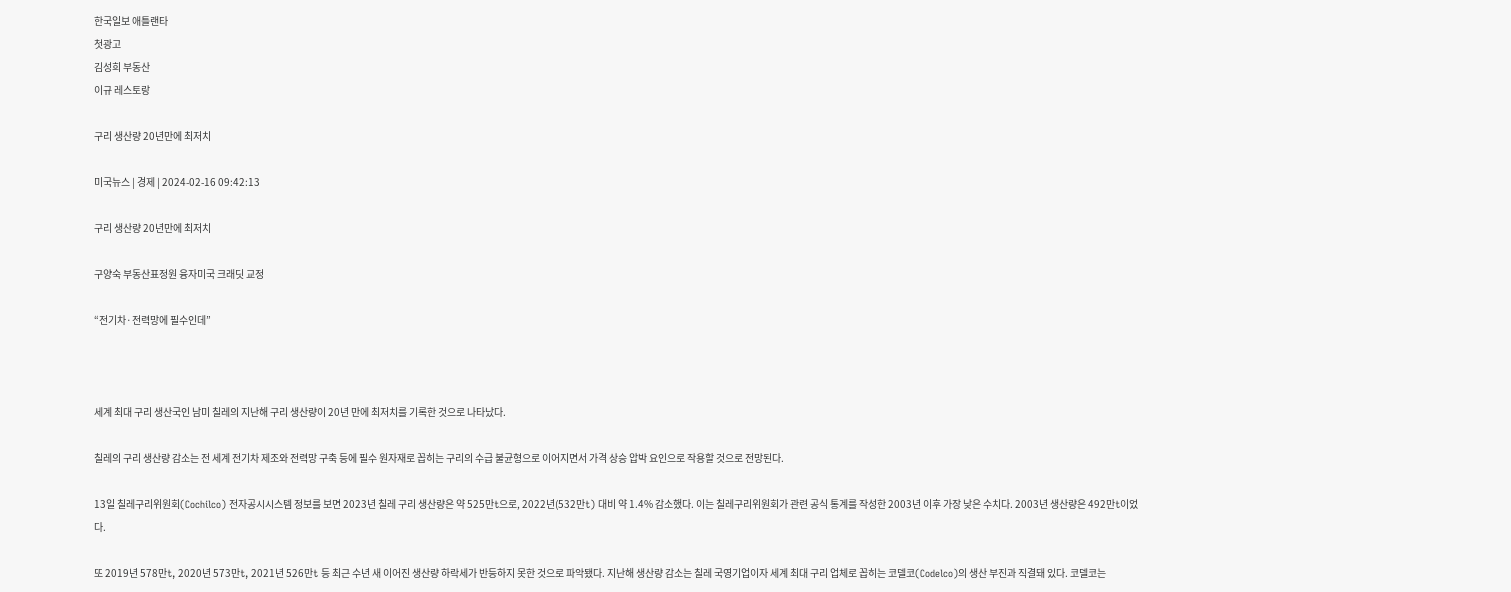한국일보 애틀랜타
첫광고
김성희 부동산
이규 레스토랑

구리 생산량 20년만에 최저치

미국뉴스 | 경제 | 2024-02-16 09:42:13

구리 생산량 20년만에 최저치

구양숙 부동산표정원 융자미국 크래딧 교정

“전기차·전력망에 필수인데”



세계 최대 구리 생산국인 남미 칠레의 지난해 구리 생산량이 20년 만에 최저치를 기록한 것으로 나타났다.

칠레의 구리 생산량 감소는 전 세계 전기차 제조와 전력망 구축 등에 필수 원자재로 꼽히는 구리의 수급 불균형으로 이어지면서 가격 상승 압박 요인으로 작용할 것으로 전망된다.

13일 칠레구리위원회(Cochilco) 전자공시시스템 정보를 보면 2023년 칠레 구리 생산량은 약 525만t으로, 2022년(532만t) 대비 약 1.4% 감소했다. 이는 칠레구리위원회가 관련 공식 통계를 작성한 2003년 이후 가장 낮은 수치다. 2003년 생산량은 492만t이었다.

또 2019년 578만t, 2020년 573만t, 2021년 526만t 등 최근 수년 새 이어진 생산량 하락세가 반등하지 못한 것으로 파악됐다. 지난해 생산량 감소는 칠레 국영기업이자 세계 최대 구리 업체로 꼽히는 코델코(Codelco)의 생산 부진과 직결돼 있다. 코델코는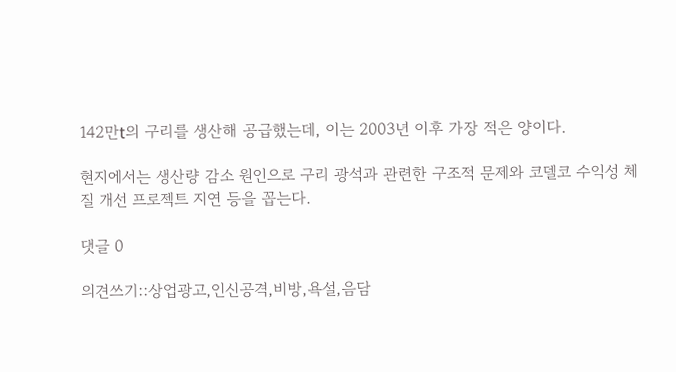142만t의 구리를 생산해 공급했는데, 이는 2003년 이후 가장 적은 양이다.

현지에서는 생산량 감소 원인으로 구리 광석과 관련한 구조적 문제와 코델코 수익성 체질 개선 프로젝트 지연 등을 꼽는다.

댓글 0

의견쓰기::상업광고,인신공격,비방,욕설,음담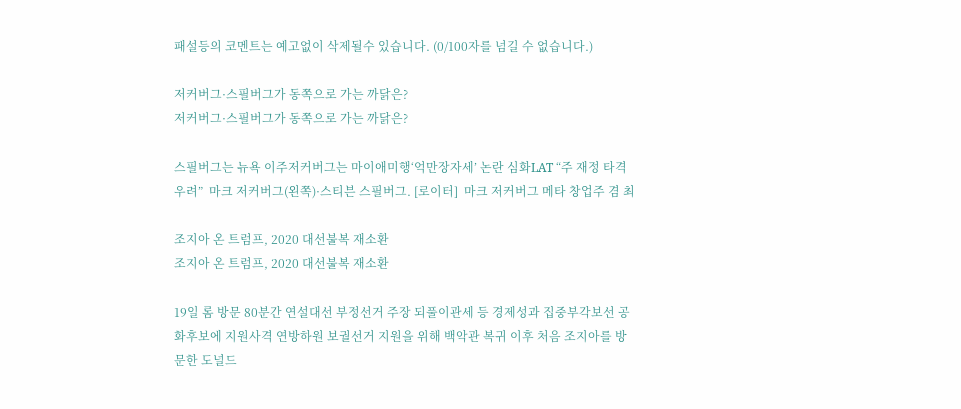패설등의 코멘트는 예고없이 삭제될수 있습니다. (0/100자를 넘길 수 없습니다.)

저커버그·스필버그가 동쪽으로 가는 까닭은?
저커버그·스필버그가 동쪽으로 가는 까닭은?

스필버그는 뉴욕 이주저커버그는 마이애미행‘억만장자세’ 논란 심화LAT “주 재정 타격 우려”  마크 저커버그(왼쪽)·스티븐 스필버그. [로이터]  마크 저커버그 메타 창업주 겸 최

조지아 온 트럼프, 2020 대선불복 재소환
조지아 온 트럼프, 2020 대선불복 재소환

19일 롬 방문 80분간 연설대선 부정선거 주장 되풀이관세 등 경제성과 집중부각보선 공화후보에 지원사격 연방하원 보궐선거 지원을 위해 백악관 복귀 이후 처음 조지아를 방문한 도널드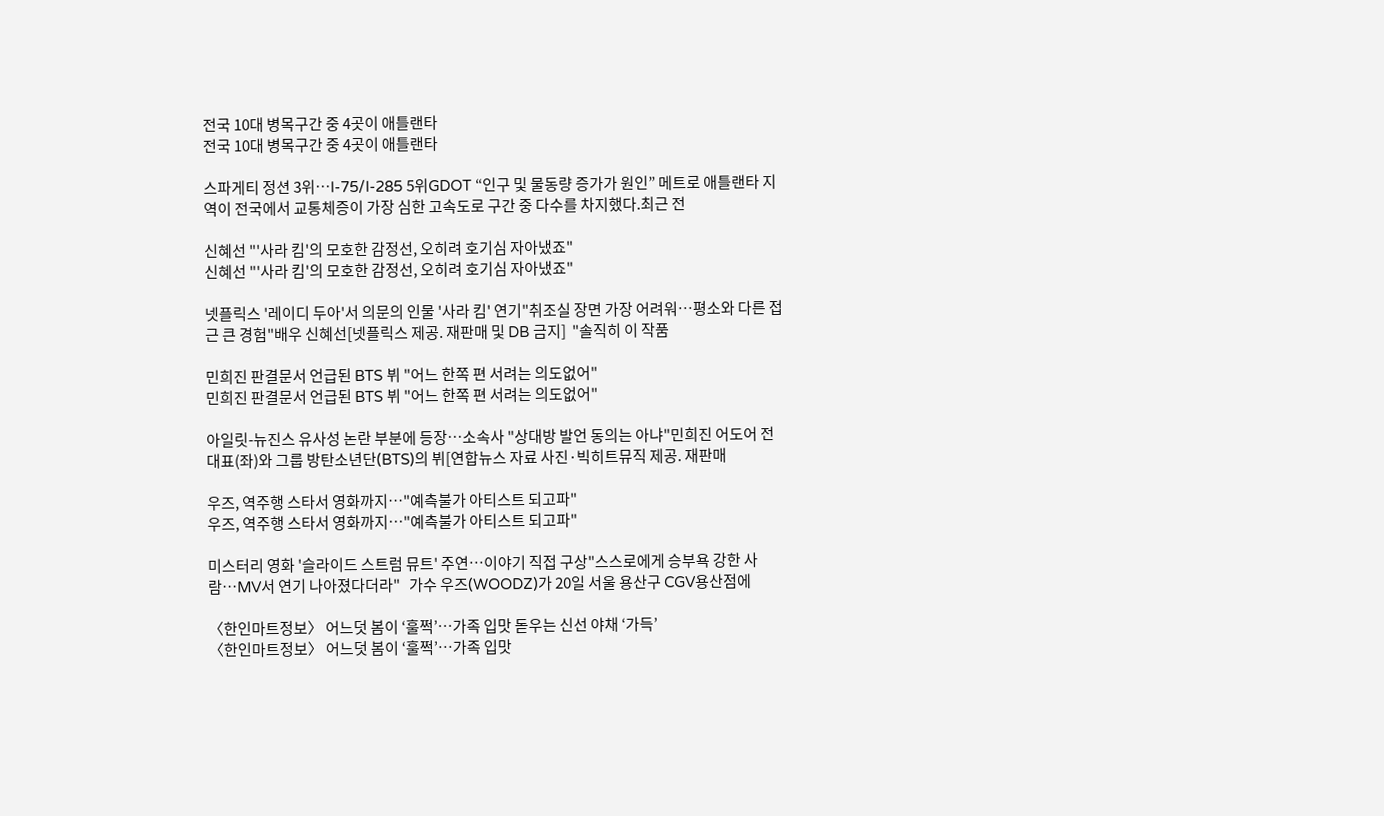전국 10대 병목구간 중 4곳이 애틀랜타
전국 10대 병목구간 중 4곳이 애틀랜타

스파게티 정션 3위…I-75/I-285 5위GDOT “인구 및 물동량 증가가 원인” 메트로 애틀랜타 지역이 전국에서 교통체증이 가장 심한 고속도로 구간 중 다수를 차지했다.최근 전

신혜선 "'사라 킴'의 모호한 감정선, 오히려 호기심 자아냈죠"
신혜선 "'사라 킴'의 모호한 감정선, 오히려 호기심 자아냈죠"

넷플릭스 '레이디 두아'서 의문의 인물 '사라 킴' 연기"취조실 장면 가장 어려워…평소와 다른 접근 큰 경험"배우 신혜선[넷플릭스 제공. 재판매 및 DB 금지]  "솔직히 이 작품

민희진 판결문서 언급된 BTS 뷔 "어느 한쪽 편 서려는 의도없어"
민희진 판결문서 언급된 BTS 뷔 "어느 한쪽 편 서려는 의도없어"

아일릿-뉴진스 유사성 논란 부분에 등장…소속사 "상대방 발언 동의는 아냐"민희진 어도어 전 대표(좌)와 그룹 방탄소년단(BTS)의 뷔[연합뉴스 자료 사진·빅히트뮤직 제공. 재판매

우즈, 역주행 스타서 영화까지…"예측불가 아티스트 되고파"
우즈, 역주행 스타서 영화까지…"예측불가 아티스트 되고파"

미스터리 영화 '슬라이드 스트럼 뮤트' 주연…이야기 직접 구상"스스로에게 승부욕 강한 사람…MV서 연기 나아졌다더라"   가수 우즈(WOODZ)가 20일 서울 용산구 CGV용산점에

〈한인마트정보〉 어느덧 봄이 ‘훌쩍’…가족 입맛 돋우는 신선 야채 ‘가득’
〈한인마트정보〉 어느덧 봄이 ‘훌쩍’…가족 입맛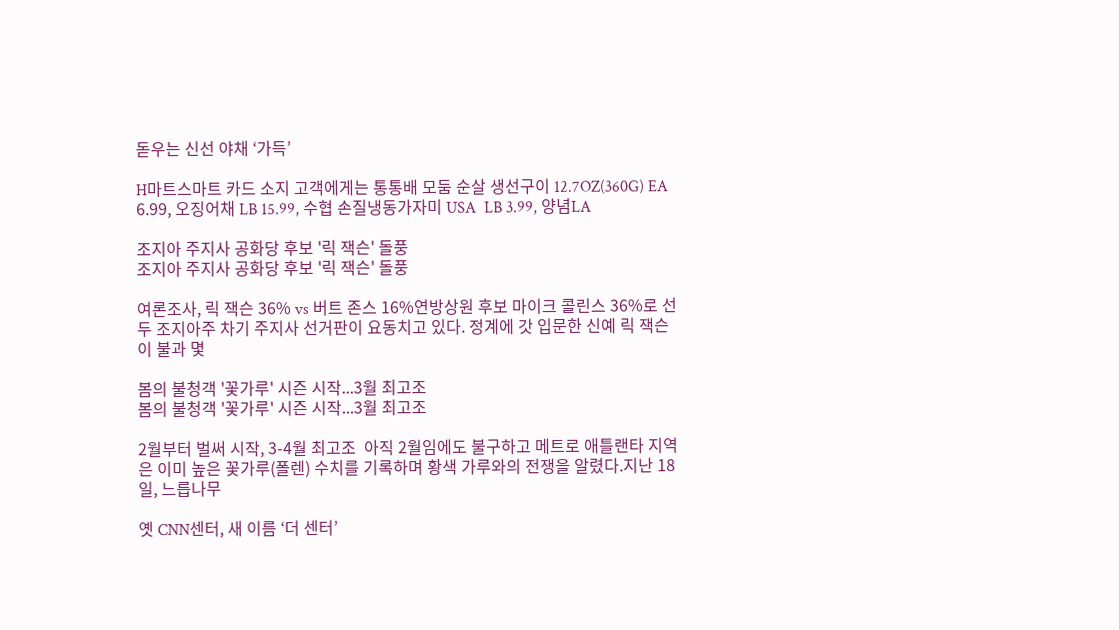돋우는 신선 야채 ‘가득’

H마트스마트 카드 소지 고객에게는 통통배 모둠 순살 생선구이 12.7OZ(360G) EA 6.99, 오징어채 LB 15.99, 수협 손질냉동가자미 USA  LB 3.99, 양념LA

조지아 주지사 공화당 후보 '릭 잭슨' 돌풍
조지아 주지사 공화당 후보 '릭 잭슨' 돌풍

여론조사, 릭 잭슨 36% vs 버트 존스 16%연방상원 후보 마이크 콜린스 36%로 선두 조지아주 차기 주지사 선거판이 요동치고 있다. 정계에 갓 입문한 신예 릭 잭슨이 불과 몇

봄의 불청객 '꽃가루' 시즌 시작...3월 최고조
봄의 불청객 '꽃가루' 시즌 시작...3월 최고조

2월부터 벌써 시작, 3-4월 최고조  아직 2월임에도 불구하고 메트로 애틀랜타 지역은 이미 높은 꽃가루(폴렌) 수치를 기록하며 황색 가루와의 전쟁을 알렸다.지난 18일, 느릅나무

옛 CNN센터, 새 이름 ‘더 센터’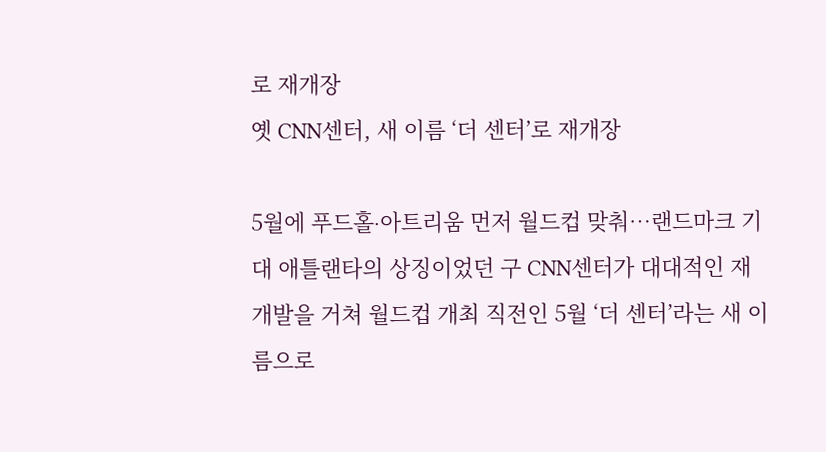로 재개장
옛 CNN센터, 새 이름 ‘더 센터’로 재개장

5월에 푸드홀∙아트리움 먼저 월드컵 맞춰…랜드마크 기대 애틀랜타의 상징이었던 구 CNN센터가 대대적인 재개발을 거쳐 월드컵 개최 직전인 5월 ‘더 센터’라는 새 이름으로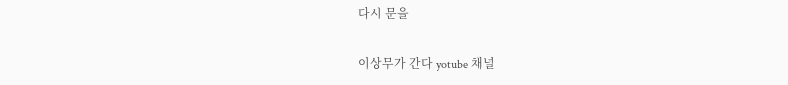다시 문을

이상무가 간다 yotube 채널